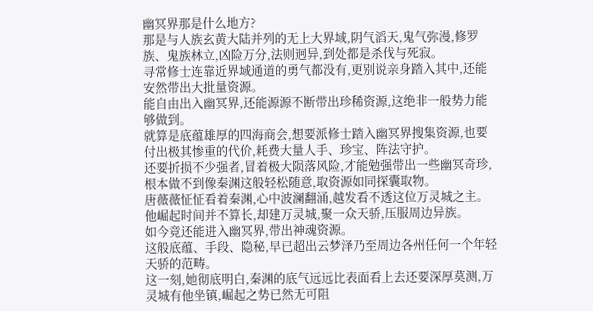幽冥界那是什么地方?
那是与人族玄黄大陆并列的无上大界域,阴气滔天,鬼气弥漫,修罗族、鬼族林立,凶险万分,法则迥异,到处都是杀伐与死寂。
寻常修士连靠近界域通道的勇气都没有,更别说亲身踏入其中,还能安然带出大批量资源。
能自由出入幽冥界,还能源源不断带出珍稀资源,这绝非一般势力能够做到。
就算是底蕴雄厚的四海商会,想要派修士踏入幽冥界搜集资源,也要付出极其惨重的代价,耗费大量人手、珍宝、阵法守护。
还要折损不少强者,冒着极大陨落风险,才能勉强带出一些幽冥奇珍,根本做不到像秦渊这般轻松随意,取资源如同探囊取物。
唐薇薇怔怔看着秦渊,心中波澜翻涌,越发看不透这位万灵城之主。
他崛起时间并不算长,却建万灵城,聚一众天骄,压服周边异族。
如今竟还能进入幽冥界,带出神魂资源。
这般底蕴、手段、隐秘,早已超出云梦泽乃至周边各州任何一个年轻天骄的范畴。
这一刻,她彻底明白,秦渊的底气远远比表面看上去还要深厚莫测,万灵城有他坐镇,崛起之势已然无可阻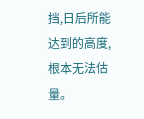挡,日后所能达到的高度,根本无法估量。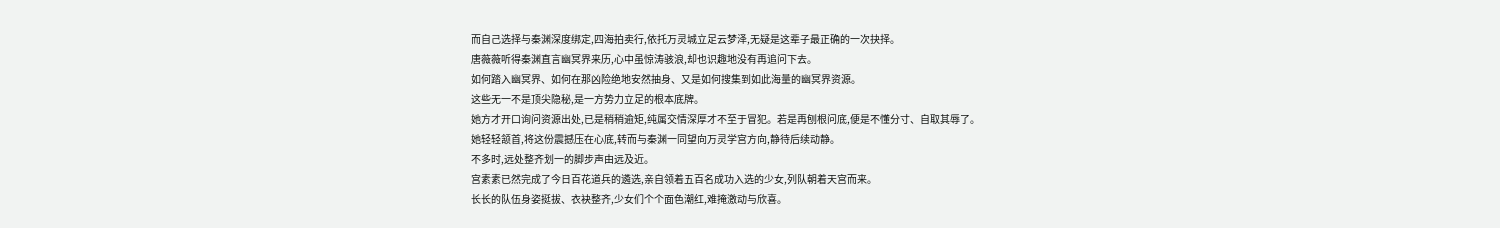而自己选择与秦渊深度绑定,四海拍卖行,依托万灵城立足云梦泽,无疑是这辈子最正确的一次抉择。
唐薇薇听得秦渊直言幽冥界来历,心中虽惊涛骇浪,却也识趣地没有再追问下去。
如何踏入幽冥界、如何在那凶险绝地安然抽身、又是如何搜集到如此海量的幽冥界资源。
这些无一不是顶尖隐秘,是一方势力立足的根本底牌。
她方才开口询问资源出处,已是稍稍逾矩,纯属交情深厚才不至于冒犯。若是再刨根问底,便是不懂分寸、自取其辱了。
她轻轻颔首,将这份震撼压在心底,转而与秦渊一同望向万灵学宫方向,静待后续动静。
不多时,远处整齐划一的脚步声由远及近。
宫素素已然完成了今日百花道兵的遴选,亲自领着五百名成功入选的少女,列队朝着天宫而来。
长长的队伍身姿挺拔、衣袂整齐,少女们个个面色潮红,难掩激动与欣喜。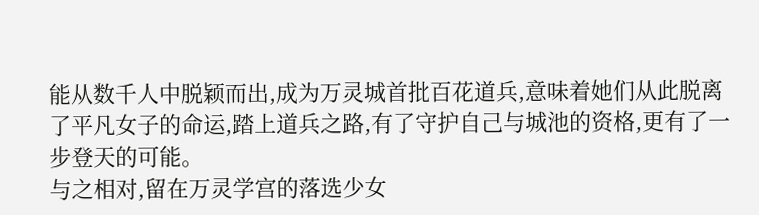能从数千人中脱颖而出,成为万灵城首批百花道兵,意味着她们从此脱离了平凡女子的命运,踏上道兵之路,有了守护自己与城池的资格,更有了一步登天的可能。
与之相对,留在万灵学宫的落选少女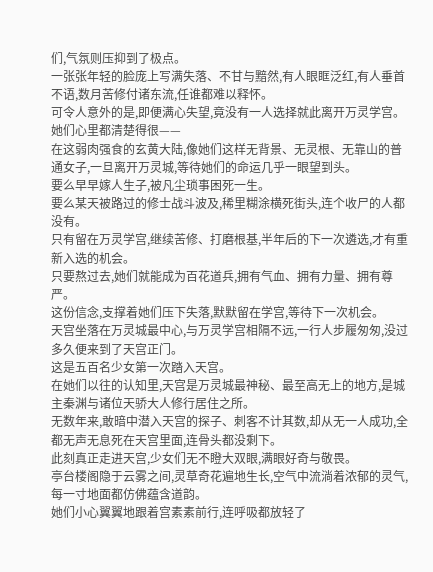们,气氛则压抑到了极点。
一张张年轻的脸庞上写满失落、不甘与黯然,有人眼眶泛红,有人垂首不语,数月苦修付诸东流,任谁都难以释怀。
可令人意外的是,即便满心失望,竟没有一人选择就此离开万灵学宫。
她们心里都清楚得很——
在这弱肉强食的玄黄大陆,像她们这样无背景、无灵根、无靠山的普通女子,一旦离开万灵城,等待她们的命运几乎一眼望到头。
要么早早嫁人生子,被凡尘琐事困死一生。
要么某天被路过的修士战斗波及,稀里糊涂横死街头,连个收尸的人都没有。
只有留在万灵学宫,继续苦修、打磨根基,半年后的下一次遴选,才有重新入选的机会。
只要熬过去,她们就能成为百花道兵,拥有气血、拥有力量、拥有尊严。
这份信念,支撑着她们压下失落,默默留在学宫,等待下一次机会。
天宫坐落在万灵城最中心,与万灵学宫相隔不远,一行人步履匆匆,没过多久便来到了天宫正门。
这是五百名少女第一次踏入天宫。
在她们以往的认知里,天宫是万灵城最神秘、最至高无上的地方,是城主秦渊与诸位天骄大人修行居住之所。
无数年来,敢暗中潜入天宫的探子、刺客不计其数,却从无一人成功,全都无声无息死在天宫里面,连骨头都没剩下。
此刻真正走进天宫,少女们无不瞪大双眼,满眼好奇与敬畏。
亭台楼阁隐于云雾之间,灵草奇花遍地生长,空气中流淌着浓郁的灵气,每一寸地面都仿佛蕴含道韵。
她们小心翼翼地跟着宫素素前行,连呼吸都放轻了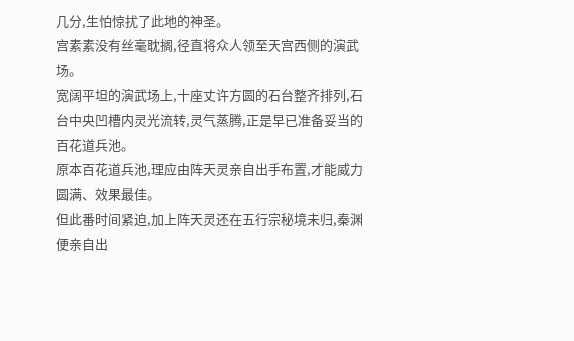几分,生怕惊扰了此地的神圣。
宫素素没有丝毫耽搁,径直将众人领至天宫西侧的演武场。
宽阔平坦的演武场上,十座丈许方圆的石台整齐排列,石台中央凹槽内灵光流转,灵气蒸腾,正是早已准备妥当的百花道兵池。
原本百花道兵池,理应由阵天灵亲自出手布置,才能威力圆满、效果最佳。
但此番时间紧迫,加上阵天灵还在五行宗秘境未归,秦渊便亲自出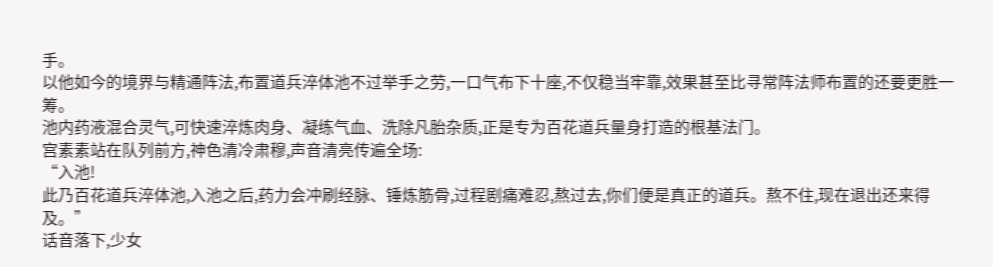手。
以他如今的境界与精通阵法,布置道兵淬体池不过举手之劳,一口气布下十座,不仅稳当牢靠,效果甚至比寻常阵法师布置的还要更胜一筹。
池内药液混合灵气,可快速淬炼肉身、凝练气血、洗除凡胎杂质,正是专为百花道兵量身打造的根基法门。
宫素素站在队列前方,神色清冷肃穆,声音清亮传遍全场:
“入池!
此乃百花道兵淬体池,入池之后,药力会冲刷经脉、锤炼筋骨,过程剧痛难忍,熬过去,你们便是真正的道兵。熬不住,现在退出还来得及。”
话音落下,少女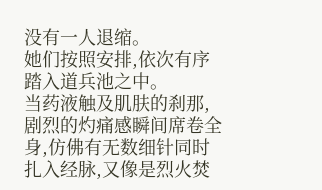没有一人退缩。
她们按照安排,依次有序踏入道兵池之中。
当药液触及肌肤的刹那,剧烈的灼痛感瞬间席卷全身,仿佛有无数细针同时扎入经脉,又像是烈火焚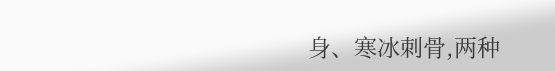身、寒冰刺骨,两种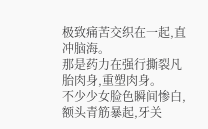极致痛苦交织在一起,直冲脑海。
那是药力在强行撕裂凡胎肉身,重塑肉身。
不少少女脸色瞬间惨白,额头青筋暴起,牙关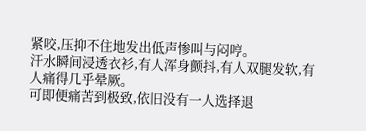紧咬,压抑不住地发出低声惨叫与闷哼。
汗水瞬间浸透衣衫,有人浑身颤抖,有人双腿发软,有人痛得几乎晕厥。
可即便痛苦到极致,依旧没有一人选择退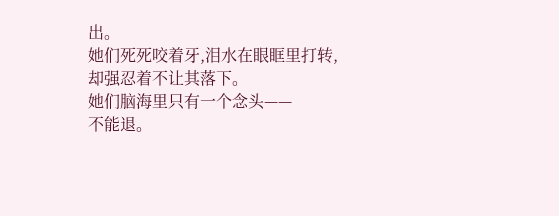出。
她们死死咬着牙,泪水在眼眶里打转,却强忍着不让其落下。
她们脑海里只有一个念头——
不能退。